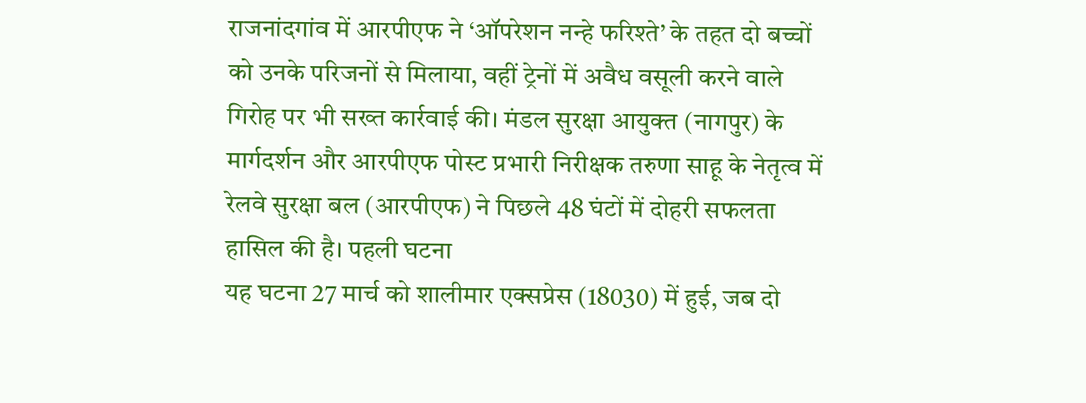राजनांदगांव में आरपीएफ ने ‘ऑपरेशन नन्हे फरिश्ते’ के तहत दो बच्चों को उनके परिजनों से मिलाया, वहीं ट्रेनों में अवैध वसूली करने वाले गिरोह पर भी सख्त कार्रवाई की। मंडल सुरक्षा आयुक्त (नागपुर) के मार्गदर्शन और आरपीएफ पोस्ट प्रभारी निरीक्षक तरुणा साहू के नेतृत्व में रेलवे सुरक्षा बल (आरपीएफ) ने पिछले 48 घंटों में दोहरी सफलता हासिल की है। पहली घटना
यह घटना 27 मार्च को शालीमार एक्सप्रेस (18030) में हुई, जब दो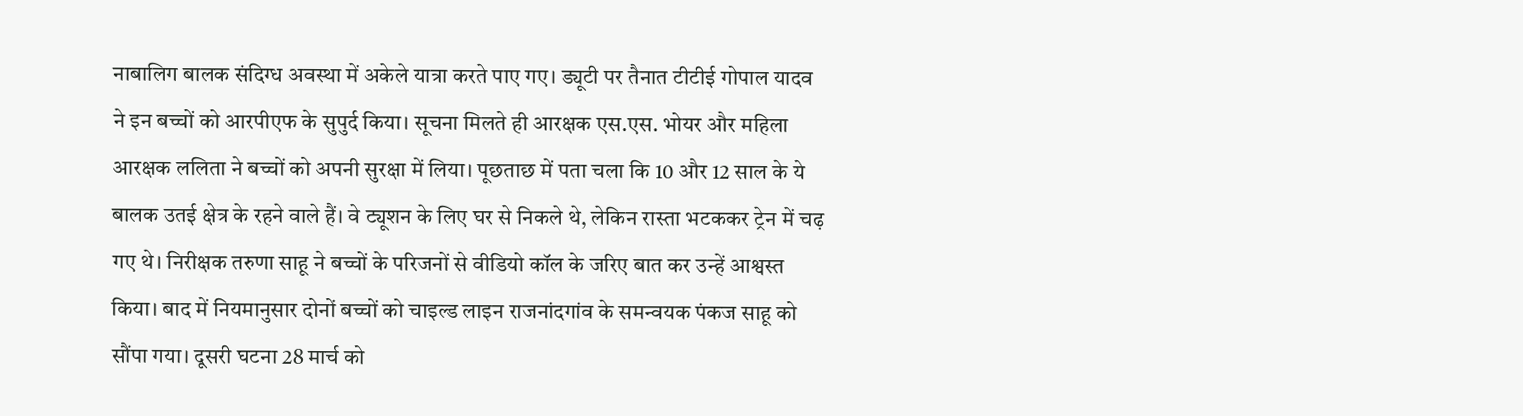नाबालिग बालक संदिग्ध अवस्था में अकेले यात्रा करते पाए गए। ड्यूटी पर तैनात टीटीई गोपाल यादव ने इन बच्चों को आरपीएफ के सुपुर्द किया। सूचना मिलते ही आरक्षक एस.एस. भोयर और महिला आरक्षक ललिता ने बच्चों को अपनी सुरक्षा में लिया। पूछताछ में पता चला कि 10 और 12 साल के ये बालक उतई क्षेत्र के रहने वाले हैं। वे ट्यूशन के लिए घर से निकले थे, लेकिन रास्ता भटककर ट्रेन में चढ़ गए थे। निरीक्षक तरुणा साहू ने बच्चों के परिजनों से वीडियो कॉल के जरिए बात कर उन्हें आश्वस्त किया। बाद में नियमानुसार दोनों बच्चों को चाइल्ड लाइन राजनांदगांव के समन्वयक पंकज साहू को सौंपा गया। दूसरी घटना 28 मार्च को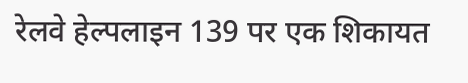रेलवे हेल्पलाइन 139 पर एक शिकायत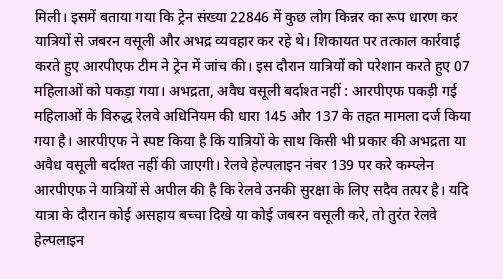मिली। इसमें बताया गया कि ट्रेन संख्या 22846 में कुछ लोग किन्नर का रूप धारण कर यात्रियों से जबरन वसूली और अभद्र व्यवहार कर रहे थे। शिकायत पर तत्काल कार्रवाई करते हुए आरपीएफ टीम ने ट्रेन में जांच की। इस दौरान यात्रियों को परेशान करते हुए 07 महिलाओं को पकड़ा गया। अभद्रता, अवैध वसूली बर्दाश्त नहीं : आरपीएफ पकड़ी गई महिलाओं के विरुद्ध रेलवे अधिनियम की धारा 145 और 137 के तहत मामला दर्ज किया गया है। आरपीएफ ने स्पष्ट किया है कि यात्रियों के साथ किसी भी प्रकार की अभद्रता या अवैध वसूली बर्दाश्त नहीं की जाएगी। रेलवे हेल्पलाइन नंबर 139 पर करे कम्प्लेन आरपीएफ ने यात्रियों से अपील की है कि रेलवे उनकी सुरक्षा के लिए सदैव तत्पर है। यदि यात्रा के दौरान कोई असहाय बच्चा दिखे या कोई जबरन वसूली करे, तो तुरंत रेलवे हेल्पलाइन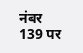नंबर 139 पर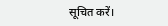सूचित करें।